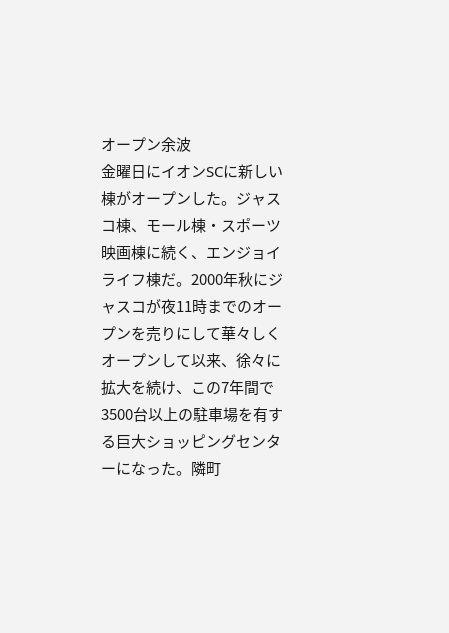オープン余波
金曜日にイオンSCに新しい棟がオープンした。ジャスコ棟、モール棟・スポーツ映画棟に続く、エンジョイライフ棟だ。2000年秋にジャスコが夜11時までのオープンを売りにして華々しくオープンして以来、徐々に拡大を続け、この7年間で3500台以上の駐車場を有する巨大ショッピングセンターになった。隣町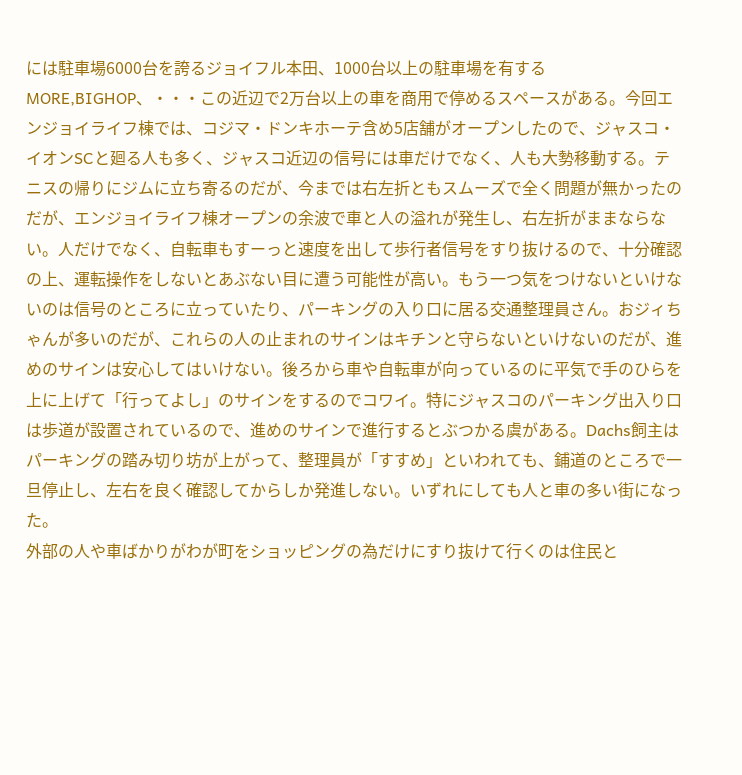には駐車場6000台を誇るジョイフル本田、1000台以上の駐車場を有するMORE,BIGHOP、・・・この近辺で2万台以上の車を商用で停めるスペースがある。今回エンジョイライフ棟では、コジマ・ドンキホーテ含め5店舗がオープンしたので、ジャスコ・イオンSCと廻る人も多く、ジャスコ近辺の信号には車だけでなく、人も大勢移動する。テニスの帰りにジムに立ち寄るのだが、今までは右左折ともスムーズで全く問題が無かったのだが、エンジョイライフ棟オープンの余波で車と人の溢れが発生し、右左折がままならない。人だけでなく、自転車もすーっと速度を出して歩行者信号をすり抜けるので、十分確認の上、運転操作をしないとあぶない目に遭う可能性が高い。もう一つ気をつけないといけないのは信号のところに立っていたり、パーキングの入り口に居る交通整理員さん。おジィちゃんが多いのだが、これらの人の止まれのサインはキチンと守らないといけないのだが、進めのサインは安心してはいけない。後ろから車や自転車が向っているのに平気で手のひらを上に上げて「行ってよし」のサインをするのでコワイ。特にジャスコのパーキング出入り口は歩道が設置されているので、進めのサインで進行するとぶつかる虞がある。Dachs飼主はパーキングの踏み切り坊が上がって、整理員が「すすめ」といわれても、鋪道のところで一旦停止し、左右を良く確認してからしか発進しない。いずれにしても人と車の多い街になった。
外部の人や車ばかりがわが町をショッピングの為だけにすり抜けて行くのは住民と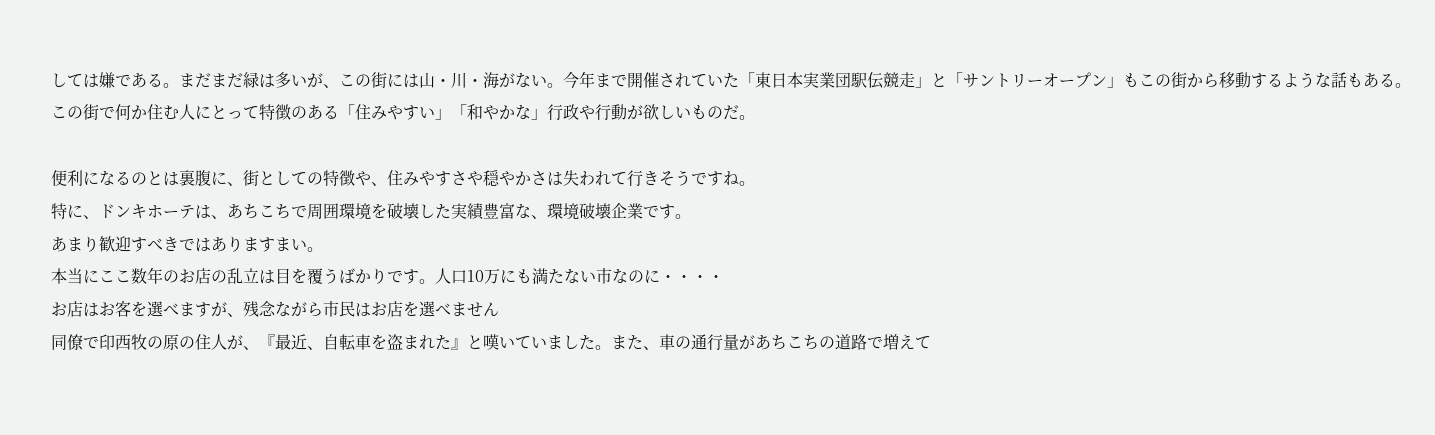しては嫌である。まだまだ緑は多いが、この街には山・川・海がない。今年まで開催されていた「東日本実業団駅伝競走」と「サントリーオープン」もこの街から移動するような話もある。この街で何か住む人にとって特徴のある「住みやすい」「和やかな」行政や行動が欲しいものだ。

便利になるのとは裏腹に、街としての特徴や、住みやすさや穏やかさは失われて行きそうですね。
特に、ドンキホーテは、あちこちで周囲環境を破壊した実績豊富な、環境破壊企業です。
あまり歓迎すべきではありますまい。
本当にここ数年のお店の乱立は目を覆うばかりです。人口10万にも満たない市なのに・・・・
お店はお客を選べますが、残念ながら市民はお店を選べません
同僚で印西牧の原の住人が、『最近、自転車を盗まれた』と嘆いていました。また、車の通行量があちこちの道路で増えて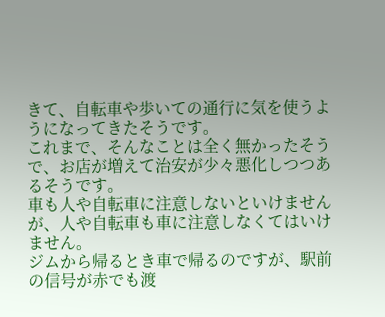きて、自転車や歩いての通行に気を使うようになってきたそうです。
これまで、そんなことは全く無かったそうで、お店が増えて治安が少々悪化しつつあるそうです。
車も人や自転車に注意しないといけませんが、人や自転車も車に注意しなくてはいけません。
ジムから帰るとき車で帰るのですが、駅前の信号が赤でも渡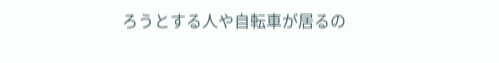ろうとする人や自転車が居るの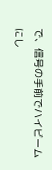で、信号の手前でハイビームにし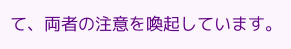て、両者の注意を喚起しています。